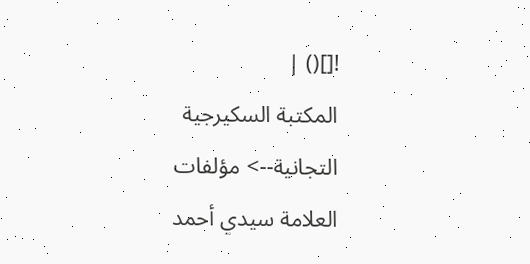![]() |
المكتبة السكيرجية التجانية--> مؤلفات العلامة سيدي أحمد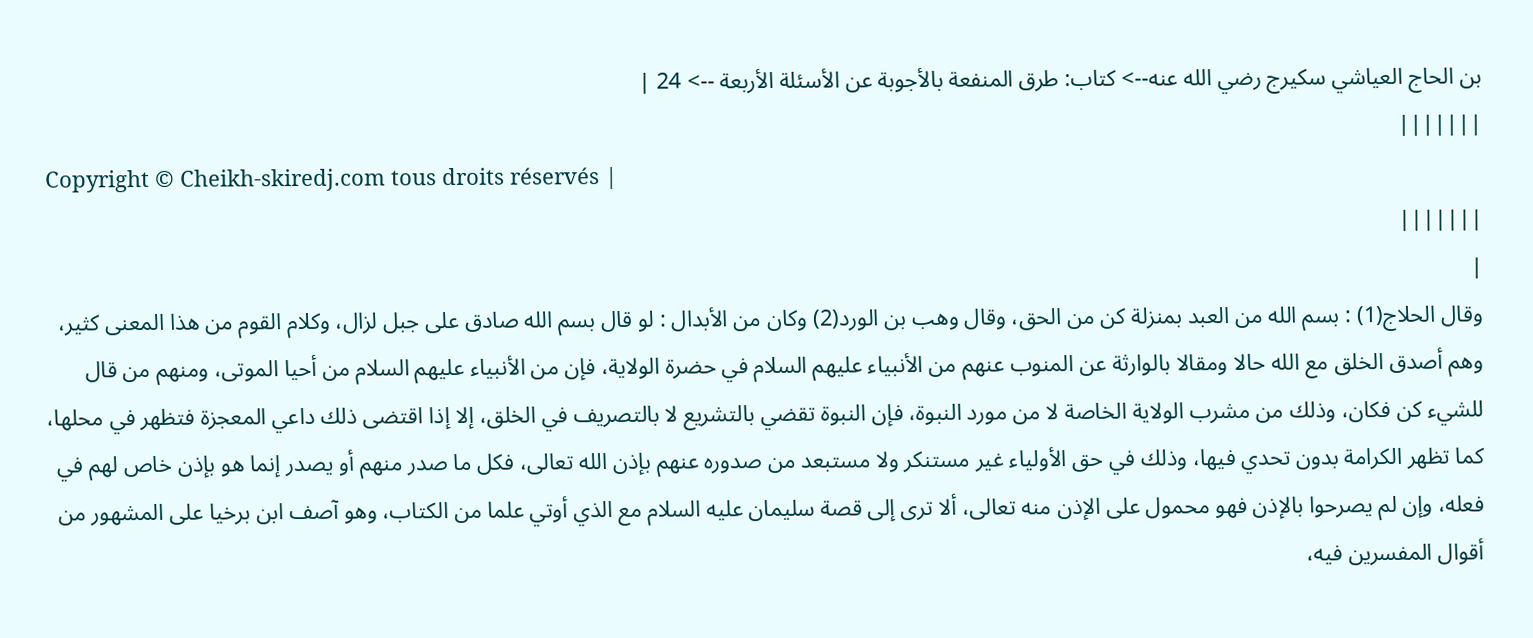بن الحاج العياشي سكيرج رضي الله عنه--> كتاب: طرق المنفعة بالأجوبة عن الأسئلة الأربعة --> 24 |
|||||||
Copyright © Cheikh-skiredj.com tous droits réservés |
|||||||
|
وقال الحلاج(1) : بسم الله من العبد بمنزلة كن من الحق، وقال وهب بن الورد(2) وكان من الأبدال : لو قال بسم الله صادق على جبل لزال، وكلام القوم من هذا المعنى كثير، وهم أصدق الخلق مع الله حالا ومقالا بالوارثة عن المنوب عنهم من الأنبياء عليهم السلام في حضرة الولاية، فإن من الأنبياء عليهم السلام من أحيا الموتى، ومنهم من قال للشيء كن فكان، وذلك من مشرب الولاية الخاصة لا من مورد النبوة، فإن النبوة تقضي بالتشريع لا بالتصريف في الخلق، إلا إذا اقتضى ذلك داعي المعجزة فتظهر في محلها، كما تظهر الكرامة بدون تحدي فيها، وذلك في حق الأولياء غير مستنكر ولا مستبعد من صدوره عنهم بإذن الله تعالى، فكل ما صدر منهم أو يصدر إنما هو بإذن خاص لهم في فعله، وإن لم يصرحوا بالإذن فهو محمول على الإذن منه تعالى، ألا ترى إلى قصة سليمان عليه السلام مع الذي أوتي علما من الكتاب، وهو آصف ابن برخيا على المشهور من أقوال المفسرين فيه،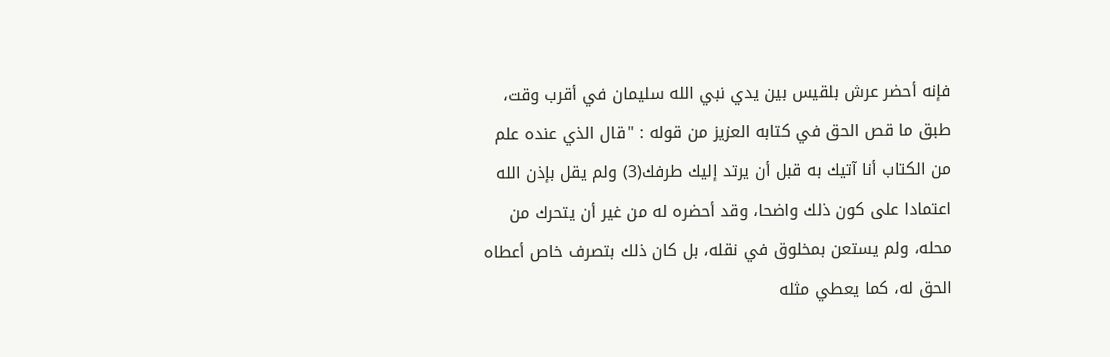فإنه أحضر عرش بلقيس بين يدي نبي الله سليمان في أقرب وقت، طبق ما قص الحق في كتابه العزيز من قوله : "قال الذي عنده علم من الكتاب أنا آتيك به قبل أن يرتد إليك طرفك(3) ولم يقل بإذن الله اعتمادا على كون ذلك واضحا، وقد أحضره له من غير أن يتحرك من محله، ولم يستعن بمخلوق في نقله، بل كان ذلك بتصرف خاص أعطاه الحق له، كما يعطي مثله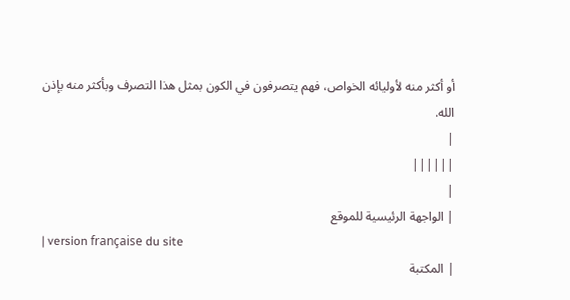أو أكثر منه لأوليائه الخواص، فهم يتصرفون في الكون بمثل هذا التصرف وبأكثر منه بإذن الله.
|
||||||
|
| الواجهة الرئيسية للموقع
| version française du site
| المكتبة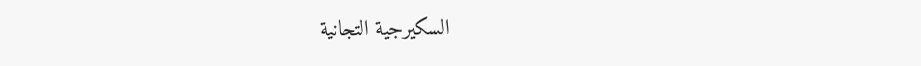السكيرجية التجانية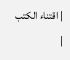| اقتناء الكتب
|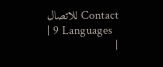Contact للاتصال
| 9 Languages
|